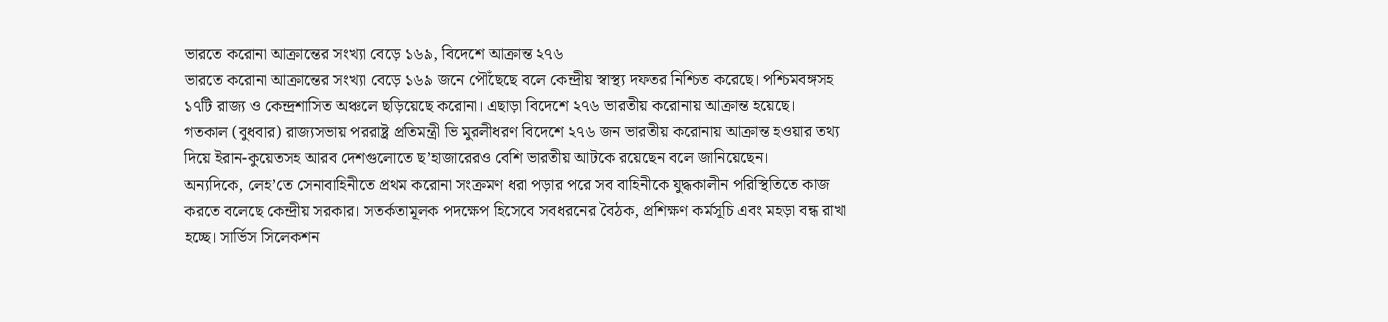ভারতে করোনা আক্রান্তের সংখ্যা বেড়ে ১৬৯, বিদেশে আক্রান্ত ২৭৬
ভারতে করোনা আক্রান্তের সংখ্যা বেড়ে ১৬৯ জনে পৌঁছেছে বলে কেন্দ্রীয় স্বাস্থ্য দফতর নিশ্চিত করেছে। পশ্চিমবঙ্গসহ ১৭টি রাজ্য ও কেন্দ্রশাসিত অঞ্চলে ছড়িয়েছে করোনা। এছাড়া বিদেশে ২৭৬ ভারতীয় করোনায় আক্রান্ত হয়েছে।
গতকাল (বুধবার) রাজ্যসভায় পররাষ্ট্র প্রতিমন্ত্রী ভি মুরলীধরণ বিদেশে ২৭৬ জন ভারতীয় করোনায় আক্রান্ত হওয়ার তথ্য দিয়ে ইরান-কুয়েতসহ আরব দেশগুলোতে ছ’হাজারেরও বেশি ভারতীয় আটকে রয়েছেন বলে জানিয়েছেন।
অন্যদিকে, লেহ’তে সেনাবাহিনীতে প্রথম করোনা সংক্রমণ ধরা পড়ার পরে সব বাহিনীকে যুদ্ধকালীন পরিস্থিতিতে কাজ করতে বলেছে কেন্দ্রীয় সরকার। সতর্কতামূলক পদক্ষেপ হিসেবে সবধরনের বৈঠক, প্রশিক্ষণ কর্মসূচি এবং মহড়া বন্ধ রাখা হচ্ছে। সার্ভিস সিলেকশন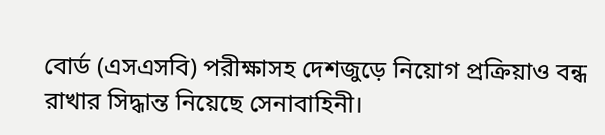বোর্ড (এসএসবি) পরীক্ষাসহ দেশজুড়ে নিয়োগ প্রক্রিয়াও বন্ধ রাখার সিদ্ধান্ত নিয়েছে সেনাবাহিনী।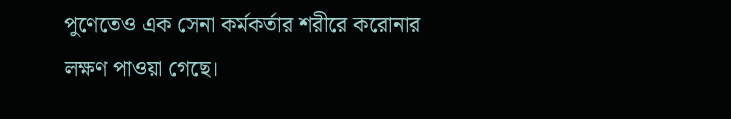পুণেতেও এক সেনা কর্মকর্তার শরীরে করোনার লক্ষণ পাওয়া গেছে।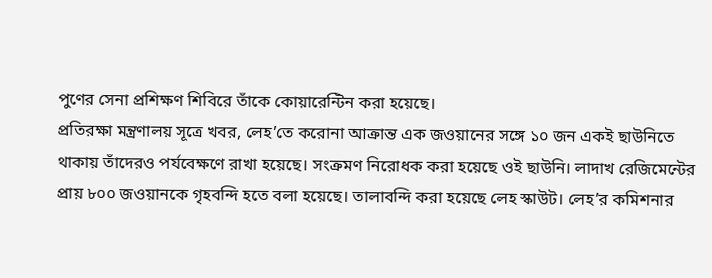পুণের সেনা প্রশিক্ষণ শিবিরে তাঁকে কোয়ারেন্টিন করা হয়েছে।
প্রতিরক্ষা মন্ত্রণালয় সূত্রে খবর, লেহ’তে করোনা আক্রান্ত এক জওয়ানের সঙ্গে ১০ জন একই ছাউনিতে থাকায় তাঁদেরও পর্যবেক্ষণে রাখা হয়েছে। সংক্রমণ নিরোধক করা হয়েছে ওই ছাউনি। লাদাখ রেজিমেন্টের প্রায় ৮০০ জওয়ানকে গৃহবন্দি হতে বলা হয়েছে। তালাবন্দি করা হয়েছে লেহ স্কাউট। লেহ’র কমিশনার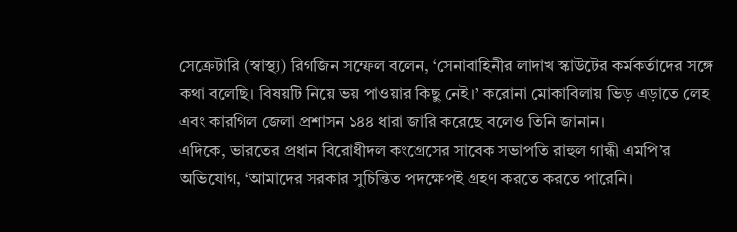সেক্রেটারি (স্বাস্থ্য) রিগজিন সম্ফেল বলেন, ‘সেনাবাহিনীর লাদাখ স্কাউটের কর্মকর্তাদের সঙ্গে কথা বলেছি। বিষয়টি নিয়ে ভয় পাওয়ার কিছু নেই।’ করোনা মোকাবিলায় ভিড় এড়াতে লেহ এবং কারগিল জেলা প্রশাসন ১৪৪ ধারা জারি করেছে বলেও তিনি জানান।
এদিকে, ভারতের প্রধান বিরোধীদল কংগ্রেসের সাবেক সভাপতি রাহুল গান্ধী এমপি’র অভিযোগ, ‘আমাদের সরকার সুচিন্তিত পদক্ষেপই গ্রহণ করতে করতে পারেনি।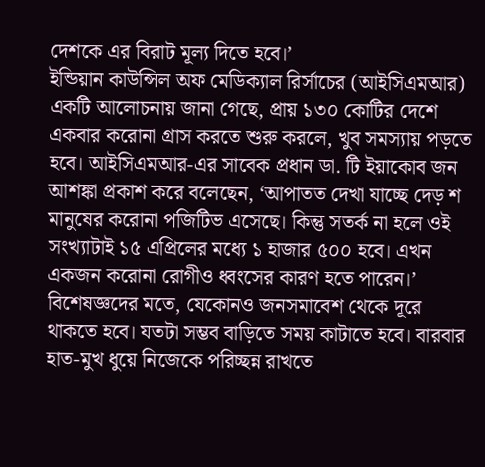দেশকে এর বিরাট মূল্য দিতে হবে।’
ইন্ডিয়ান কাউন্সিল অফ মেডিক্যাল রির্সাচের (আইসিএমআর) একটি আলোচনায় জানা গেছে, প্রায় ১৩০ কোটির দেশে একবার করোনা গ্রাস করতে শুরু করলে, খুব সমস্যায় পড়তে হবে। আইসিএমআর-এর সাবেক প্রধান ডা. টি ইয়াকোব জন আশঙ্কা প্রকাশ করে বলেছেন, ‘আপাতত দেখা যাচ্ছে দেড় শ মানুষের করোনা পজিটিভ এসেছে। কিন্তু সতর্ক না হলে ওই সংখ্যাটাই ১৫ এপ্রিলের মধ্যে ১ হাজার ৫০০ হবে। এখন একজন করোনা রোগীও ধ্বংসের কারণ হতে পারেন।’
বিশেষজ্ঞদের মতে, যেকোনও জনসমাবেশ থেকে দূরে থাকতে হবে। যতটা সম্ভব বাড়িতে সময় কাটাতে হবে। বারবার হাত-মুখ ধুয়ে নিজেকে পরিচ্ছন্ন রাখতে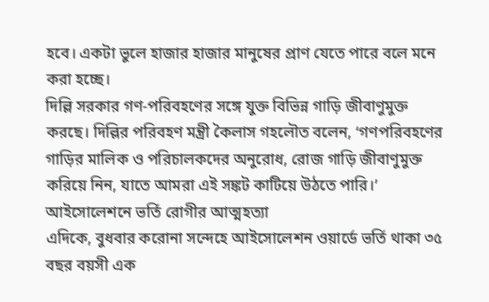হবে। একটা ভুলে হাজার হাজার মানুষের প্রাণ যেতে পারে বলে মনে করা হচ্ছে।
দিল্লি সরকার গণ-পরিবহণের সঙ্গে যুক্ত বিভিন্ন গাড়ি জীবাণুমুক্ত করছে। দিল্লির পরিবহণ মন্ত্রী কৈলাস গহলৌত বলেন, ‘গণপরিবহণের গাড়ির মালিক ও পরিচালকদের অনুরোধ, রোজ গাড়ি জীবাণুমুক্ত করিয়ে নিন, যাতে আমরা এই সঙ্কট কাটিয়ে উঠতে পারি।’
আইসোলেশনে ভর্তি রোগীর আত্মহত্যা
এদিকে, বুধবার করোনা সন্দেহে আইসোলেশন ওয়ার্ডে ভর্তি থাকা ৩৫ বছর বয়সী এক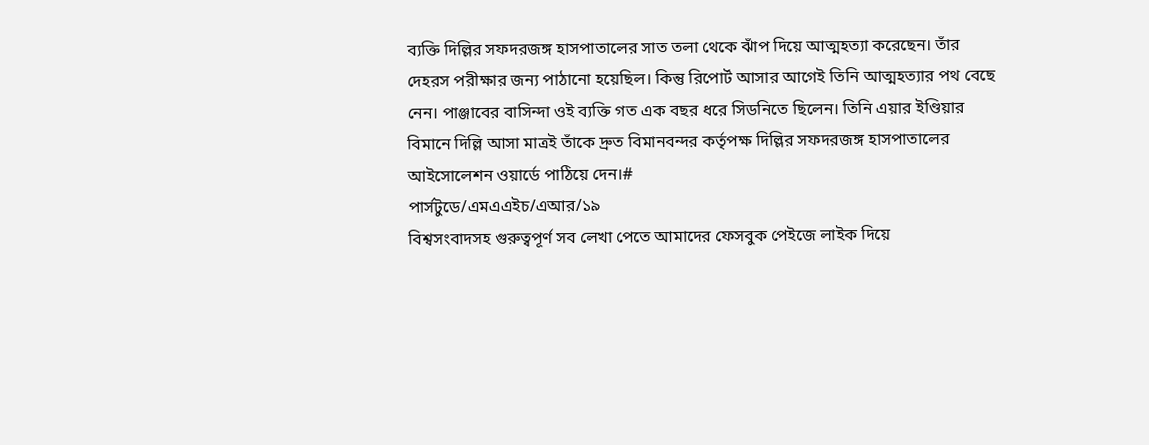ব্যক্তি দিল্লির সফদরজঙ্গ হাসপাতালের সাত তলা থেকে ঝাঁপ দিয়ে আত্মহত্যা করেছেন। তাঁর দেহরস পরীক্ষার জন্য পাঠানো হয়েছিল। কিন্তু রিপোর্ট আসার আগেই তিনি আত্মহত্যার পথ বেছে নেন। পাঞ্জাবের বাসিন্দা ওই ব্যক্তি গত এক বছর ধরে সিডনিতে ছিলেন। তিনি এয়ার ইণ্ডিয়ার বিমানে দিল্লি আসা মাত্রই তাঁকে দ্রুত বিমানবন্দর কর্তৃপক্ষ দিল্লির সফদরজঙ্গ হাসপাতালের আইসোলেশন ওয়ার্ডে পাঠিয়ে দেন।#
পার্সটুডে/এমএএইচ/এআর/১৯
বিশ্বসংবাদসহ গুরুত্বপূর্ণ সব লেখা পেতে আমাদের ফেসবুক পেইজে লাইক দিয়ে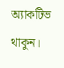অ্যাকটিভ থাকুন।